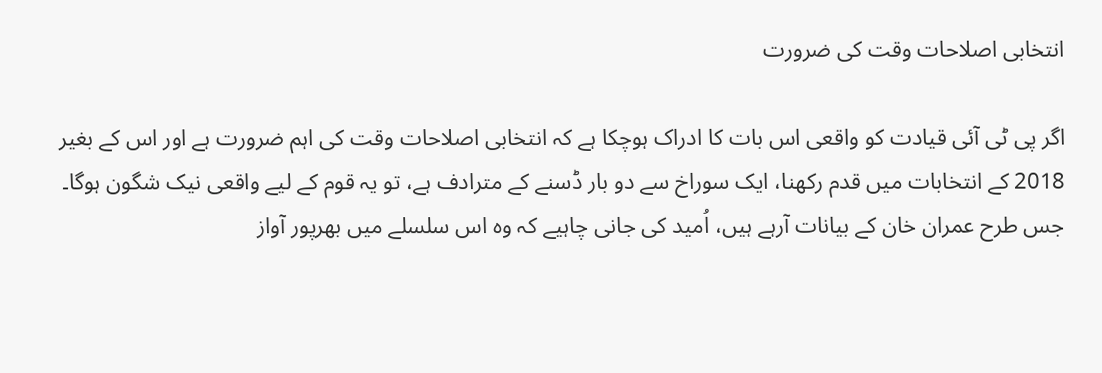انتخابی اصلاحات وقت کی ضرورت

اگر پی ٹی آئی قیادت کو واقعی اس بات کا ادراک ہوچکا ہے کہ انتخابی اصلاحات وقت کی اہم ضرورت ہے اور اس کے بغیر 2018 کے انتخابات میں قدم رکھنا، ایک سوراخ سے دو بار ڈسنے کے مترادف ہے، تو یہ قوم کے لیے واقعی نیک شگون ہوگا۔ جس طرح عمران خان کے بیانات آرہے ہیں، اُمید کی جانی چاہیے کہ وہ اس سلسلے میں بھرپور آواز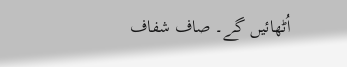اُٹھائیں گے۔ صاف شفاف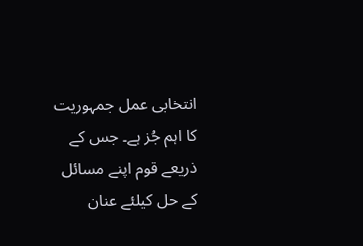انتخابی عمل جمہوریت کا اہم جُز ہے۔ جس کے ذریعے قوم اپنے مسائل کے حل کیلئے عنان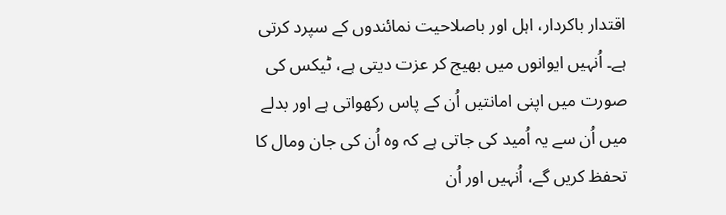اقتدار باکردار، اہل اور باصلاحیت نمائندوں کے سپرد کرتی ہے۔ اُنہیں ایوانوں میں بھیج کر عزت دیتی ہے، ٹیکس کی صورت میں اپنی امانتیں اُن کے پاس رکھواتی ہے اور بدلے میں اُن سے یہ اُمید کی جاتی ہے کہ وہ اُن کی جان ومال کا تحفظ کریں گے، اُنہیں اور اُن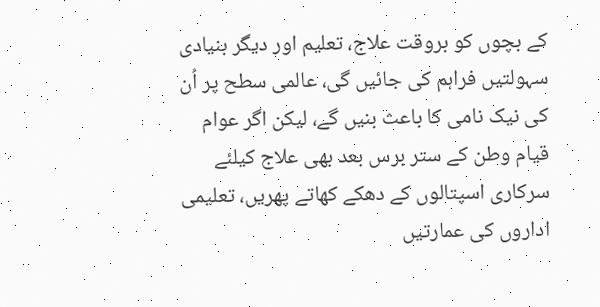کے بچوں کو بروقت علاج، تعلیم اور دیگر بنیادی سہولتیں فراہم کی جائیں گی، عالمی سطح پر اُن کی نیک نامی کا باعث بنیں گے، لیکن اگر عوام قیام وطن کے ستر برس بعد بھی علاج کیلئے سرکاری اسپتالوں کے دھکے کھاتے پھریں، تعلیمی اداروں کی عمارتیں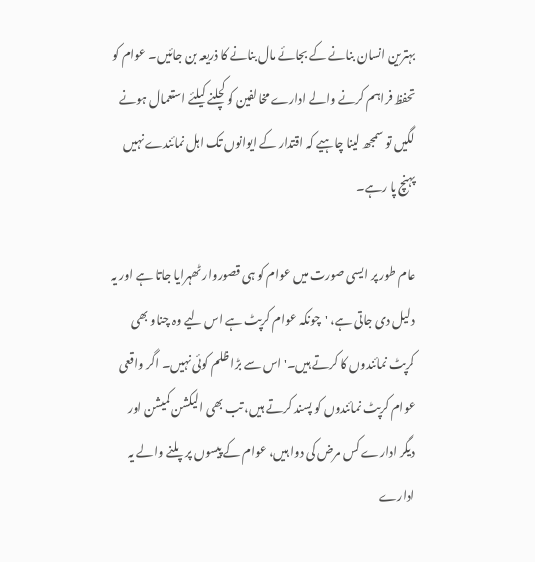بہترین انسان بنانے کے بجائے مال بنانے کا ذریعہ بن جائیں۔ عوام کو تحفظ فراہم کرنے والے ادارے مخالفین کو کچلنے کیلئے استعمال ہونے لگیں تو سمجھ لینا چاہیے کہ اقتدار کے ایوانوں تک اہل نمائندے نہیں پہنچ پا رہے۔

عام طور پر ایسی صورت میں عوام کو ہی قصوروار ٹھہرایا جاتا ہے اور یہ دلیل دی جاتی ہے، 'چونکہ عوام کرپٹ ہے اس لیے وہ چناو بھی کرپٹ نمائندوں کا کرتے ہیں۔' اس سے بڑا ظلم کوئی نہیں۔ اگر واقعی عوام کرپٹ نمائندوں کو پسند کرتے ہیں، تب بھی الیکشن کمیشن اور دیگر ادارے کس مرض کی دوا ہیں، عوام کے پیسوں پر پلنے والے یہ ادارے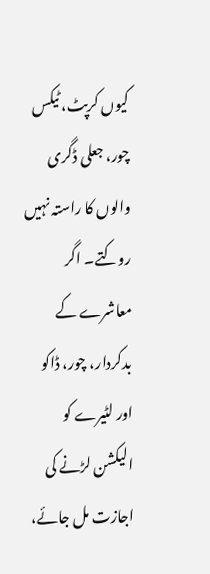کیوں کرپٹ، ٹیکس چور، جعلی ڈگری والوں کا راستہ نہیں روکتے۔ اگر معاشرے کے بدکردار، چور، ڈاکو اور لٹیرے کو الیکشن لڑنے کی اجازت مل جائے،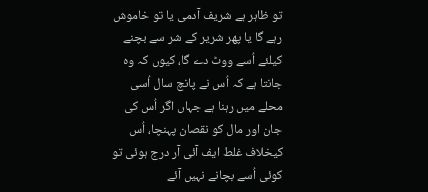تو ظاہر ہے شریف آدمی یا تو خاموش رہے گا یا پھر شریر کے شر سے بچنے کیلئے اُسے ووٹ دے گا، کیوں کہ وہ جانتا ہے کہ اُس نے پانچ سال اُسی محلے میں رہنا ہے جہاں اگر اُس کی جان اور مال کو نقصان پہنچا، اُس کیخلاف غلط ایف آئی آر درج ہوئی تو کوئی اُسے بچانے نہیں آئے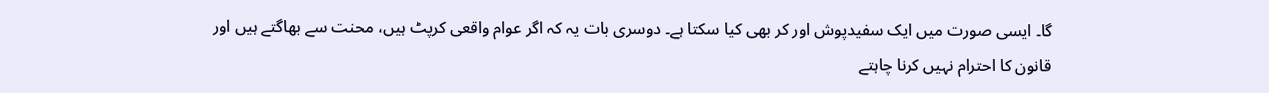گا۔ ایسی صورت میں ایک سفیدپوش اور کر بھی کیا سکتا ہے۔ دوسری بات یہ کہ اگر عوام واقعی کرپٹ ہیں، محنت سے بھاگتے ہیں اور قانون کا احترام نہیں کرنا چاہتے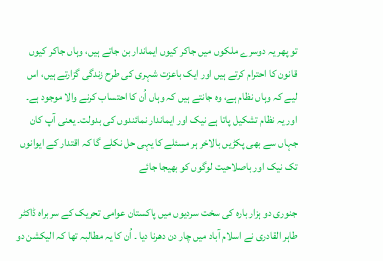تو پھر یہ دوسرے ملکوں میں جاکر کیوں ایماندار بن جاتے ہیں، وہاں جاکر کیوں قانون کا احترام کرتے ہیں اور ایک باعزت شہری کی طرح زندگی گزارتے ہیں، اس لیے کہ وہاں نظام ہے، وہ جانتے ہیں کہ وہاں اُن کا احتساب کرنے والا موجود ہے۔ اور یہ نظام تشکیل پاتا ہے نیک اور ایماندار نمائندوں کی بدولت۔ یعنی آپ کان جہاں سے بھی پکڑیں بالاخر ہر مسئلے کا یہی حل نکلے گا کہ اقتدار کے ایوانوں تک نیک اور باصلاحیت لوگوں کو بھیجا جائے

جنوری دو ہزار بارہ کی سخت سردیوں میں پاکستان عوامی تحریک کے سربراہ ڈاکٹر طاہر القادری نے اسلام آباد میں چار دن دھرنا دیا ۔ اُن کا یہ مطالبہ تھا کہ الیکشن دو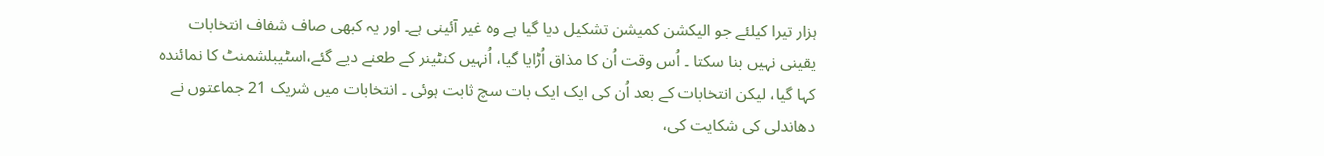ہزار تیرا کیلئے جو الیکشن کمیشن تشکیل دیا گیا ہے وہ غیر آئینی ہے۔ اور یہ کبھی صاف شفاف انتخابات یقینی نہیں بنا سکتا ۔ اُس وقت اُن کا مذاق اُڑایا گیا، اُنہیں کنٹینر کے طعنے دیے گئے،اسٹیبلشمنٹ کا نمائندہ کہا گیا، لیکن انتخابات کے بعد اُن کی ایک ایک بات سچ ثابت ہوئی ۔ انتخابات میں شریک 21 جماعتوں نے دھاندلی کی شکایت کی،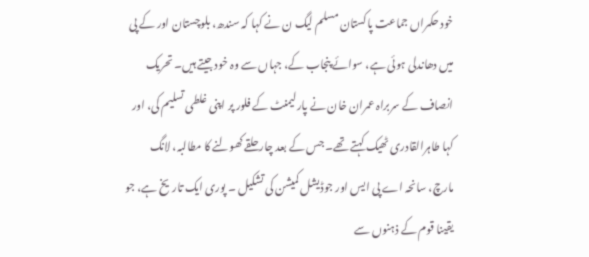خود حکمراں جماعت پاکستان مسلم لیگ ن نے کہا کہ سندھ، بلوچستان اور کے پی میں دھاندلی ہوئی ہے، سوائے پنجاب کے، جہاں سے وہ خود جیتے ہیں۔ تحریک انصاف کے سربراہ عمران خان نے پارلیمنٹ کے فلور پر اپنی غلطی تسلیم کی، اور کہا طاہرالقادری ٹھیک کہتے تھے۔ جس کے بعد چارحلقے کھولنے کا مطالبہ، لانگ مارچ، سانحہ اے پی ایس اور جوڈیشل کمیشن کی تشکیل ۔ پوری ایک تاریخ ہے، جو یقینا قوم کے ذہنوں سے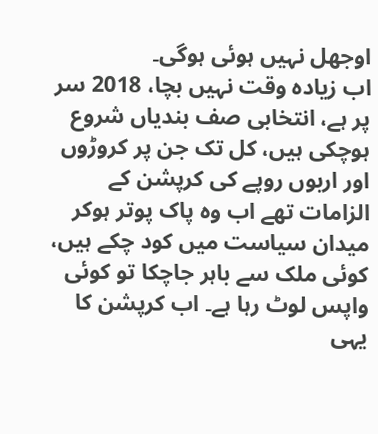اوجھل نہیں ہوئی ہوگی۔
اب زیادہ وقت نہیں بچا، 2018 سر پر ہے، انتخابی صف بندیاں شروع ہوچکی ہیں، کل تک جن پر کروڑوں اور اربوں روپے کی کرپشن کے الزامات تھے اب وہ پاک پوتر ہوکر میدان سیاست میں کود چکے ہیں، کوئی ملک سے باہر جاچکا تو کوئی واپس لوٹ رہا ہے۔ اب کرپشن کا یہی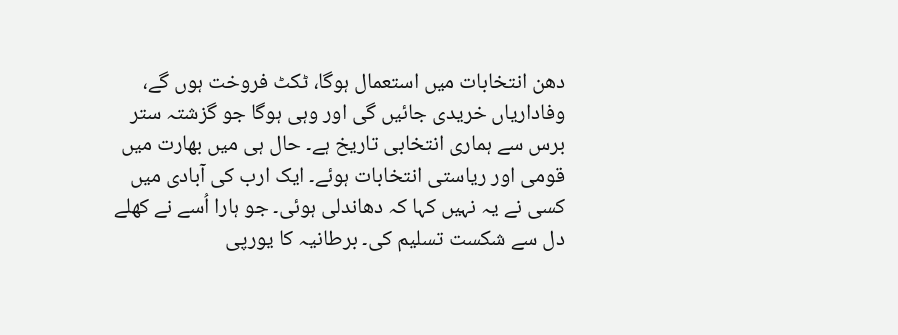دھن انتخابات میں استعمال ہوگا، ٹکٹ فروخت ہوں گے، وفاداریاں خریدی جائیں گی اور وہی ہوگا جو گزشتہ ستر برس سے ہماری انتخابی تاریخ ہے۔ حال ہی میں بھارت میں قومی اور ریاستی انتخابات ہوئے۔ ایک ارب کی آبادی میں کسی نے یہ نہیں کہا کہ دھاندلی ہوئی۔ جو ہارا اُسے نے کھلے دل سے شکست تسلیم کی۔ برطانیہ کا یورپی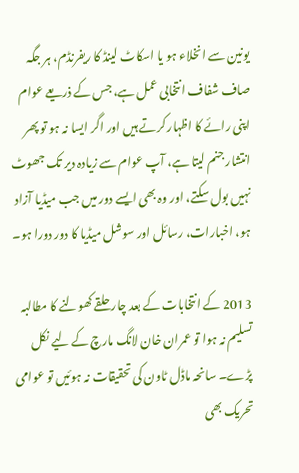یونین سے انخلاء ہو یا اسکاٹ لینڈ کا ریفرنڈم، ہر جگہ صاف شفاف انتخابی عمل ہے، جس کے ذریعے عوام اپنی رائے کا اظہار کرتے ہیں اور اگر ایسا نہ ہو تو پھر انتشار جنم لیتا ہے، آپ عوام سے زیادہ دیر تک جھوٹ نہیں بول سکتے، اور وہ بھی ایسے دور میں جب میڈیا آزاد ہو، اخبارات، رسائل اور سوشل میڈیا کا دور دورا ہو۔

2013 کے انتخابات کے بعد چار حلقے کھولنے کا مطالبہ تسلیم نہ ہوا تو عمران خان لانگ مارچ کے لیے نکل پڑے۔ سانحہ ماڈل ٹاون کی تحقیقات نہ ہوئیں تو عوامی تحریک بھی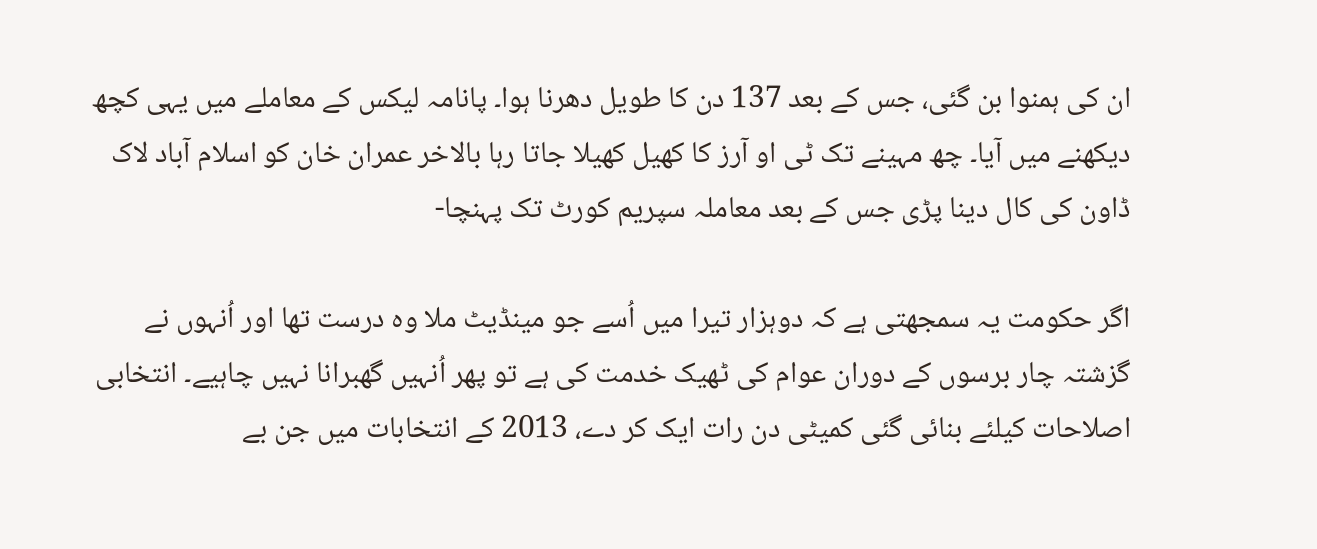ان کی ہمنوا بن گئی، جس کے بعد 137 دن کا طویل دھرنا ہوا۔ پانامہ لیکس کے معاملے میں یہی کچھ دیکھنے میں آیا۔ چھ مہینے تک ٹی او آرز کا کھیل کھیلا جاتا رہا بالاخر عمران خان کو اسلام آباد لاک ڈاون کی کال دینا پڑی جس کے بعد معاملہ سپریم کورٹ تک پہنچا-

اگر حکومت یہ سمجھتی ہے کہ دوہزار تیرا میں اُسے جو مینڈیٹ ملا وہ درست تھا اور اُنہوں نے گزشتہ چار برسوں کے دوران عوام کی ٹھیک خدمت کی ہے تو پھر اُنہیں گھبرانا نہیں چاہیے۔ انتخابی اصلاحات کیلئے بنائی گئی کمیٹی دن رات ایک کر دے، 2013 کے انتخابات میں جن بے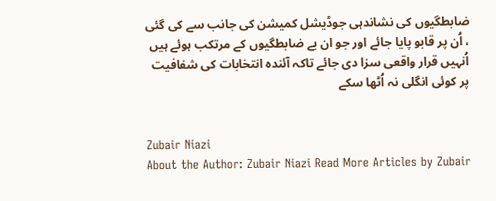ضابطگیوں کی نشاندہی جوڈیشل کمیشن کی جانب سے کی گئی ، اُن پر قابو پایا جائے اور جو ان بے ضابطگیوں کے مرتکب ہوئے ہیں اُنہیں قرار واقعی سزا دی جائے تاکہ آئندہ انتخابات کی شفافیت پر کوئی انگلی نہ اُٹھا سکے


Zubair Niazi
About the Author: Zubair Niazi Read More Articles by Zubair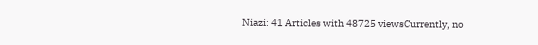Niazi: 41 Articles with 48725 viewsCurrently, no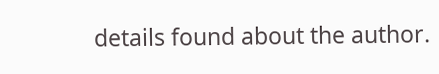details found about the author.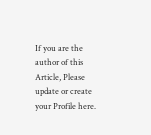If you are the author of this Article, Please update or create your Profile here.